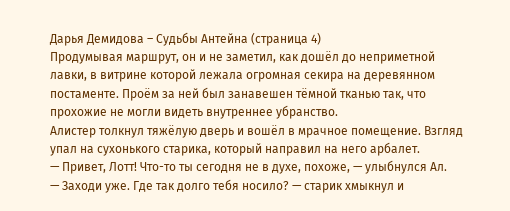Дарья Демидова – Судьбы Антейна (страница 4)
Продумывая маршрут, он и не заметил, как дошёл до неприметной лавки, в витрине которой лежала огромная секира на деревянном постаменте. Проём за ней был занавешен тёмной тканью так, что прохожие не могли видеть внутреннее убранство.
Алистер толкнул тяжёлую дверь и вошёл в мрачное помещение. Взгляд упал на сухонького старика, который направил на него арбалет.
— Привет, Лотт! Что-то ты сегодня не в духе, похоже, — улыбнулся Ал.
— Заходи уже. Где так долго тебя носило? — старик хмыкнул и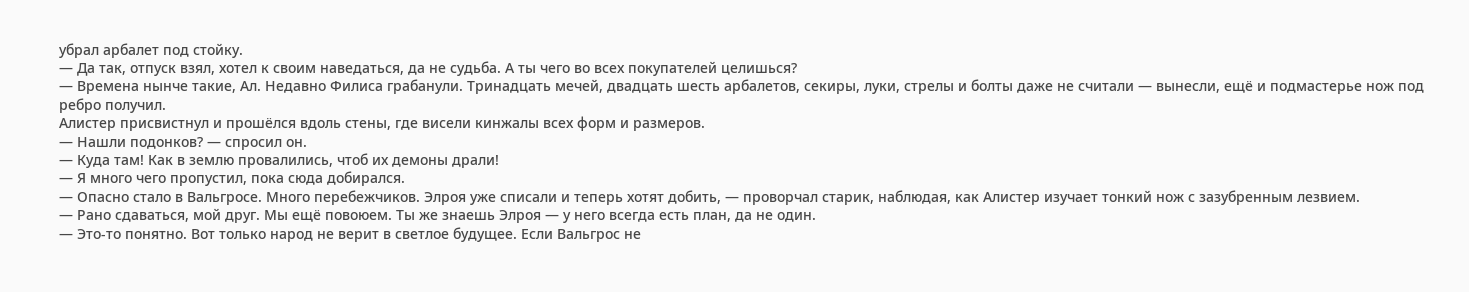убрал арбалет под стойку.
— Да так, отпуск взял, хотел к своим наведаться, да не судьба. А ты чего во всех покупателей целишься?
— Времена нынче такие, Ал. Недавно Филиса грабанули. Тринадцать мечей, двадцать шесть арбалетов, секиры, луки, стрелы и болты даже не считали — вынесли, ещё и подмастерье нож под ребро получил.
Алистер присвистнул и прошёлся вдоль стены, где висели кинжалы всех форм и размеров.
— Нашли подонков? — спросил он.
— Куда там! Как в землю провалились, чтоб их демоны драли!
— Я много чего пропустил, пока сюда добирался.
— Опасно стало в Вальгросе. Много перебежчиков. Элроя уже списали и теперь хотят добить, — проворчал старик, наблюдая, как Алистер изучает тонкий нож с зазубренным лезвием.
— Рано сдаваться, мой друг. Мы ещё повоюем. Ты же знаешь Элроя — у него всегда есть план, да не один.
— Это-то понятно. Вот только народ не верит в светлое будущее. Если Вальгрос не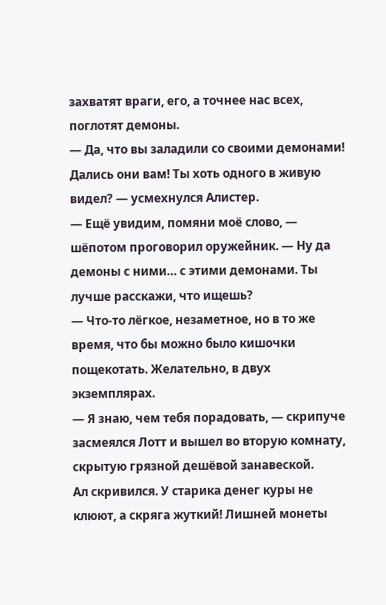захватят враги, его, а точнее нас всех, поглотят демоны.
— Да, что вы заладили со своими демонами! Дались они вам! Ты хоть одного в живую видел? — усмехнулся Алистер.
— Ещё увидим, помяни моё слово, — шёпотом проговорил оружейник. — Ну да демоны с ними… с этими демонами. Ты лучше расскажи, что ищешь?
— Что-то лёгкое, незаметное, но в то же время, что бы можно было кишочки пощекотать. Желательно, в двух экземплярах.
— Я знаю, чем тебя порадовать, — скрипуче засмеялся Лотт и вышел во вторую комнату, скрытую грязной дешёвой занавеской.
Ал скривился. У старика денег куры не клюют, а скряга жуткий! Лишней монеты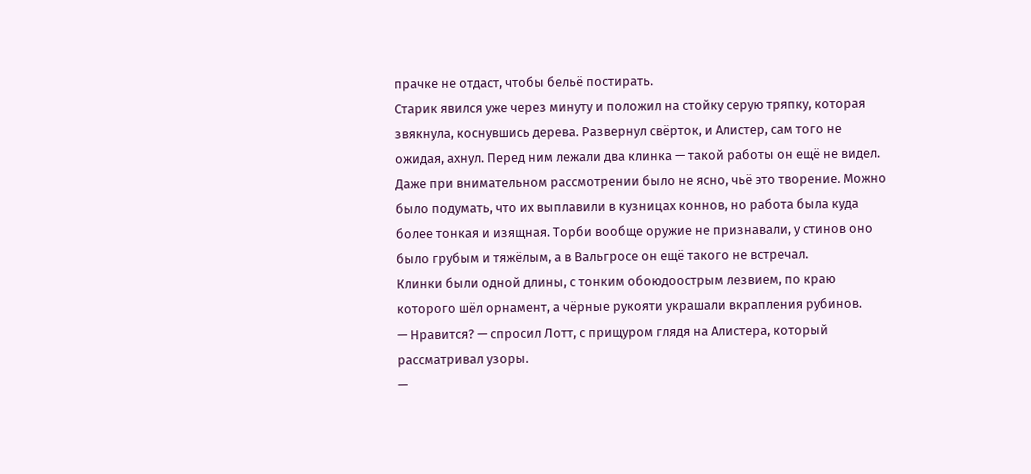прачке не отдаст, чтобы бельё постирать.
Старик явился уже через минуту и положил на стойку серую тряпку, которая звякнула, коснувшись дерева. Развернул свёрток, и Алистер, сам того не ожидая, ахнул. Перед ним лежали два клинка — такой работы он ещё не видел. Даже при внимательном рассмотрении было не ясно, чьё это творение. Можно было подумать, что их выплавили в кузницах коннов, но работа была куда более тонкая и изящная. Торби вообще оружие не признавали, у стинов оно было грубым и тяжёлым, а в Вальгросе он ещё такого не встречал.
Клинки были одной длины, с тонким обоюдоострым лезвием, по краю которого шёл орнамент, а чёрные рукояти украшали вкрапления рубинов.
— Нравится? — спросил Лотт, с прищуром глядя на Алистера, который рассматривал узоры.
—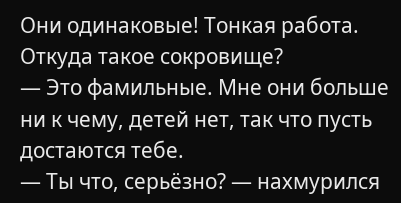Они одинаковые! Тонкая работа. Откуда такое сокровище?
— Это фамильные. Мне они больше ни к чему, детей нет, так что пусть достаются тебе.
— Ты что, серьёзно? — нахмурился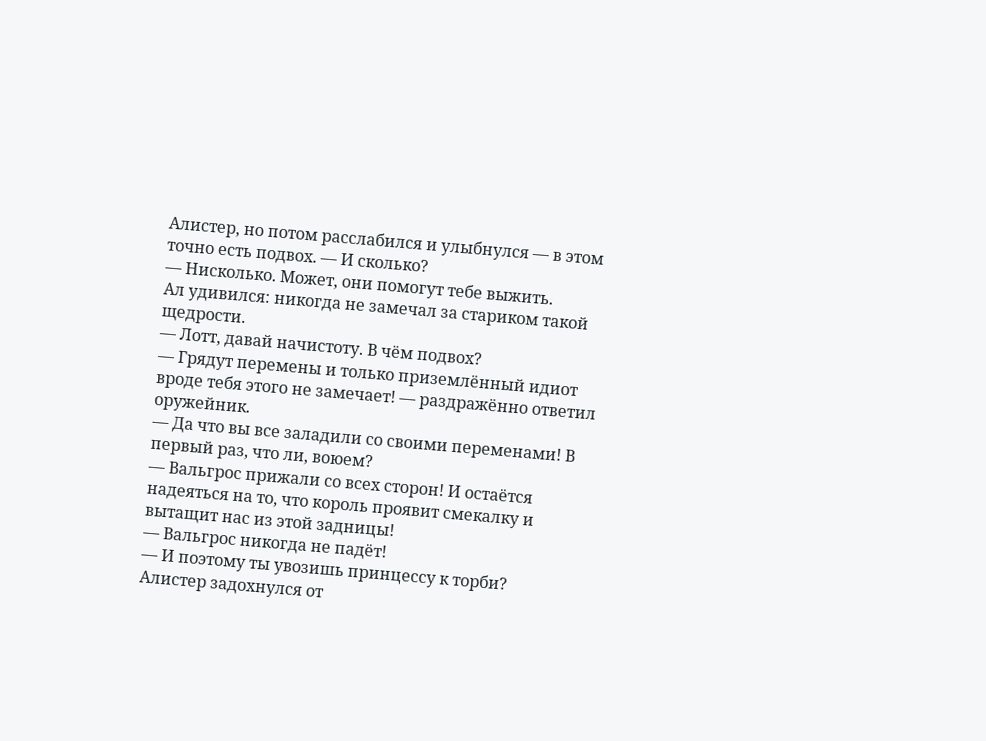Алистер, но потом расслабился и улыбнулся — в этом точно есть подвох. — И сколько?
— Нисколько. Может, они помогут тебе выжить.
Ал удивился: никогда не замечал за стариком такой щедрости.
— Лотт, давай начистоту. В чём подвох?
— Грядут перемены и только приземлённый идиот вроде тебя этого не замечает! — раздражённо ответил оружейник.
— Да что вы все заладили со своими переменами! В первый раз, что ли, воюем?
— Вальгрос прижали со всех сторон! И остаётся надеяться на то, что король проявит смекалку и вытащит нас из этой задницы!
— Вальгрос никогда не падёт!
— И поэтому ты увозишь принцессу к торби?
Алистер задохнулся от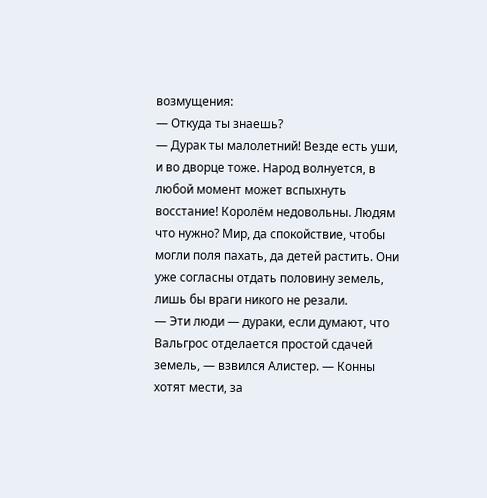возмущения:
— Откуда ты знаешь?
— Дурак ты малолетний! Везде есть уши, и во дворце тоже. Народ волнуется, в любой момент может вспыхнуть восстание! Королём недовольны. Людям что нужно? Мир, да спокойствие, чтобы могли поля пахать, да детей растить. Они уже согласны отдать половину земель, лишь бы враги никого не резали.
— Эти люди — дураки, если думают, что Вальгрос отделается простой сдачей земель, — взвился Алистер. — Конны хотят мести, за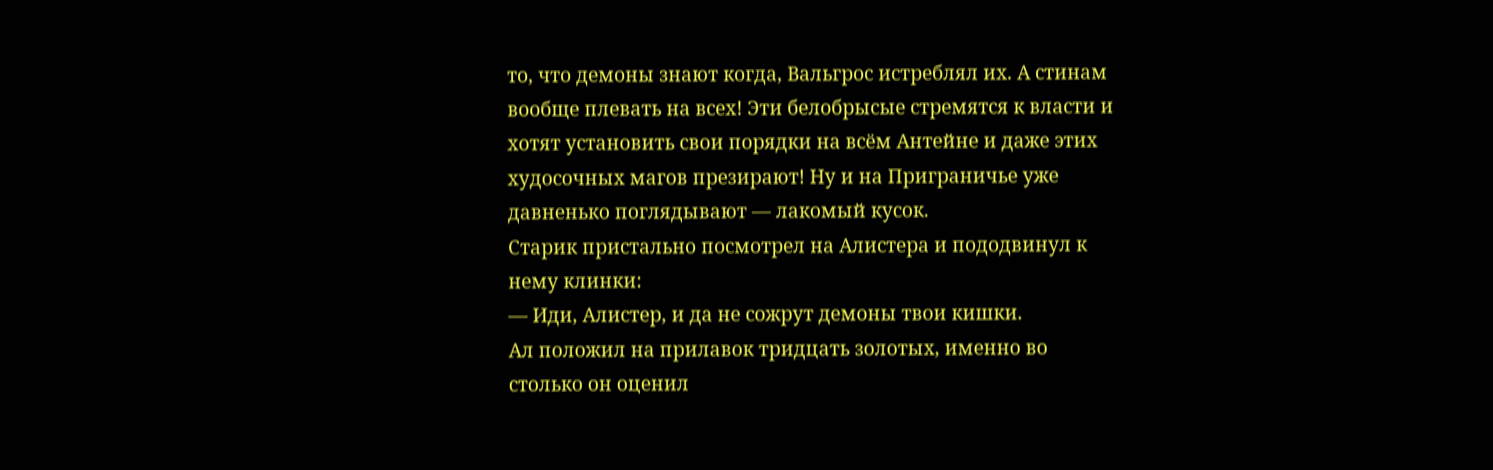то, что демоны знают когда, Вальгрос истреблял их. А стинам вообще плевать на всех! Эти белобрысые стремятся к власти и хотят установить свои порядки на всём Антейне и даже этих худосочных магов презирают! Ну и на Приграничье уже давненько поглядывают — лакомый кусок.
Старик пристально посмотрел на Алистера и пододвинул к нему клинки:
— Иди, Алистер, и да не сожрут демоны твои кишки.
Ал положил на прилавок тридцать золотых, именно во столько он оценил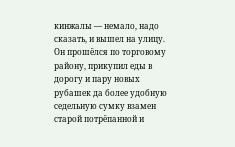кинжалы — немало, надо сказать, и вышел на улицу.
Он прошёлся по торговому району, прикупил еды в дорогу и пару новых рубашек да более удобную седельную сумку взамен старой потрёпанной и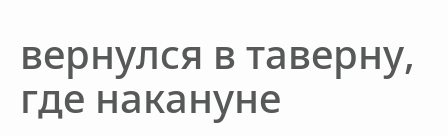вернулся в таверну, где накануне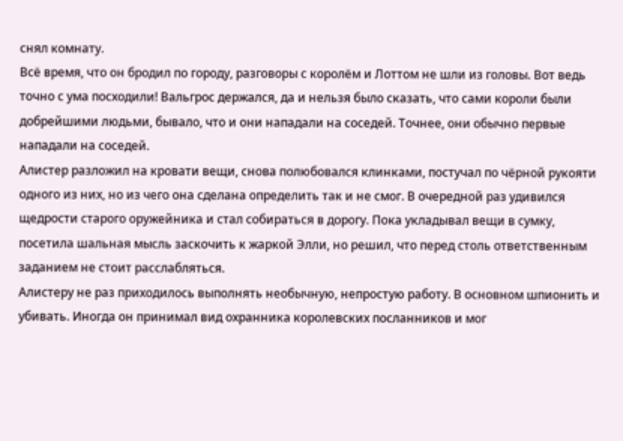снял комнату.
Всё время, что он бродил по городу, разговоры с королём и Лоттом не шли из головы. Вот ведь точно с ума посходили! Вальгрос держался, да и нельзя было сказать, что сами короли были добрейшими людьми, бывало, что и они нападали на соседей. Точнее, они обычно первые нападали на соседей.
Алистер разложил на кровати вещи, снова полюбовался клинками, постучал по чёрной рукояти одного из них, но из чего она сделана определить так и не смог. В очередной раз удивился щедрости старого оружейника и стал собираться в дорогу. Пока укладывал вещи в сумку, посетила шальная мысль заскочить к жаркой Элли, но решил, что перед столь ответственным заданием не стоит расслабляться.
Алистеру не раз приходилось выполнять необычную, непростую работу. В основном шпионить и убивать. Иногда он принимал вид охранника королевских посланников и мог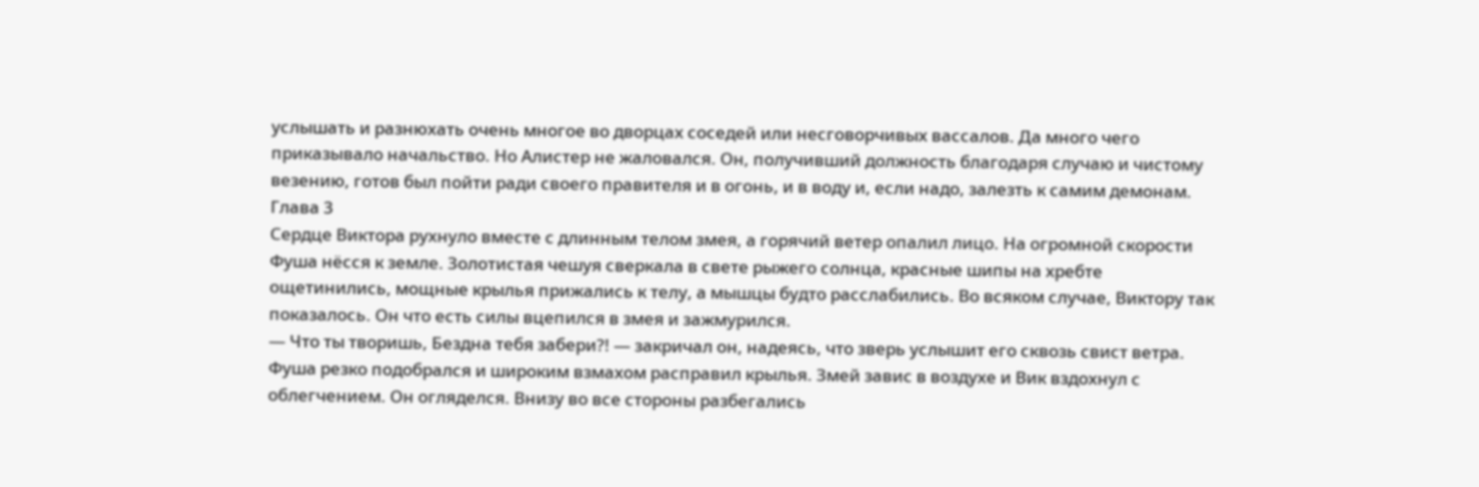услышать и разнюхать очень многое во дворцах соседей или несговорчивых вассалов. Да много чего приказывало начальство. Но Алистер не жаловался. Он, получивший должность благодаря случаю и чистому везению, готов был пойти ради своего правителя и в огонь, и в воду и, если надо, залезть к самим демонам.
Глава 3
Сердце Виктора рухнуло вместе с длинным телом змея, а горячий ветер опалил лицо. На огромной скорости Фуша нёсся к земле. Золотистая чешуя сверкала в свете рыжего солнца, красные шипы на хребте ощетинились, мощные крылья прижались к телу, а мышцы будто расслабились. Во всяком случае, Виктору так показалось. Он что есть силы вцепился в змея и зажмурился.
— Что ты творишь, Бездна тебя забери?! — закричал он, надеясь, что зверь услышит его сквозь свист ветра.
Фуша резко подобрался и широким взмахом расправил крылья. Змей завис в воздухе и Вик вздохнул с облегчением. Он огляделся. Внизу во все стороны разбегались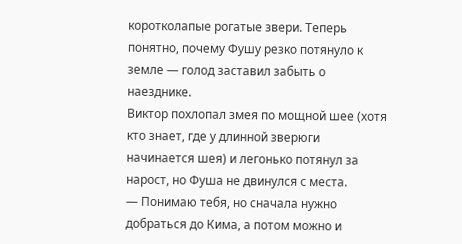коротколапые рогатые звери. Теперь понятно, почему Фушу резко потянуло к земле — голод заставил забыть о наезднике.
Виктор похлопал змея по мощной шее (хотя кто знает, где у длинной зверюги начинается шея) и легонько потянул за нарост, но Фуша не двинулся с места.
— Понимаю тебя, но сначала нужно добраться до Кима, а потом можно и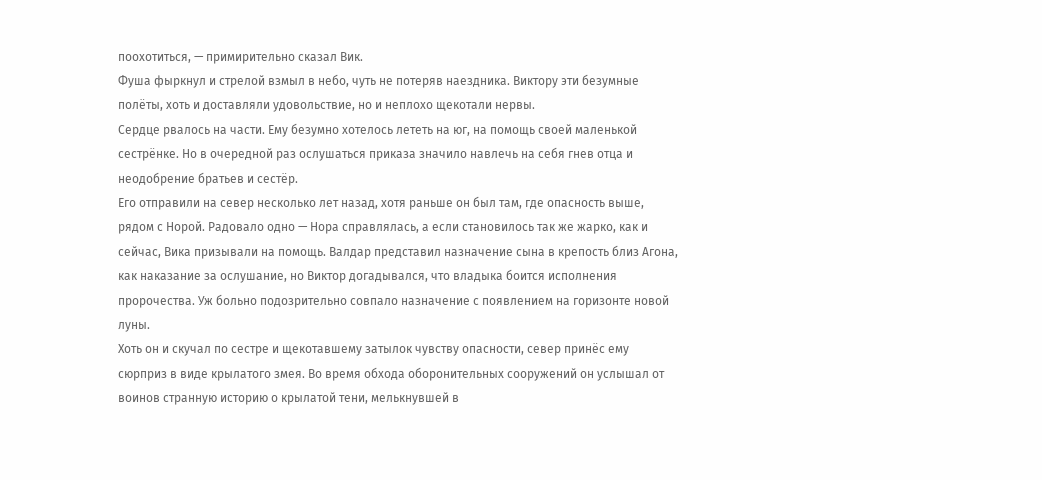поохотиться, — примирительно сказал Вик.
Фуша фыркнул и стрелой взмыл в небо, чуть не потеряв наездника. Виктору эти безумные полёты, хоть и доставляли удовольствие, но и неплохо щекотали нервы.
Сердце рвалось на части. Ему безумно хотелось лететь на юг, на помощь своей маленькой сестрёнке. Но в очередной раз ослушаться приказа значило навлечь на себя гнев отца и неодобрение братьев и сестёр.
Его отправили на север несколько лет назад, хотя раньше он был там, где опасность выше, рядом с Норой. Радовало одно — Нора справлялась, а если становилось так же жарко, как и сейчас, Вика призывали на помощь. Валдар представил назначение сына в крепость близ Агона, как наказание за ослушание, но Виктор догадывался, что владыка боится исполнения пророчества. Уж больно подозрительно совпало назначение с появлением на горизонте новой луны.
Хоть он и скучал по сестре и щекотавшему затылок чувству опасности, север принёс ему сюрприз в виде крылатого змея. Во время обхода оборонительных сооружений он услышал от воинов странную историю о крылатой тени, мелькнувшей в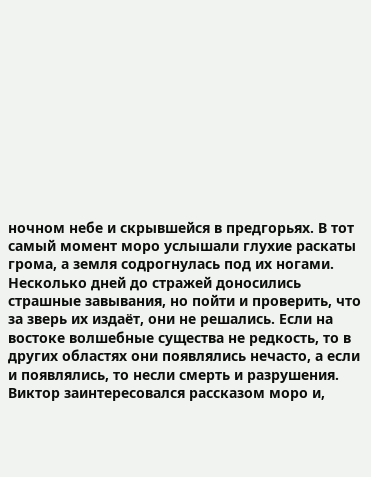ночном небе и скрывшейся в предгорьях. В тот самый момент моро услышали глухие раскаты грома, а земля содрогнулась под их ногами. Несколько дней до стражей доносились страшные завывания, но пойти и проверить, что за зверь их издаёт, они не решались. Если на востоке волшебные существа не редкость, то в других областях они появлялись нечасто, а если и появлялись, то несли смерть и разрушения.
Виктор заинтересовался рассказом моро и,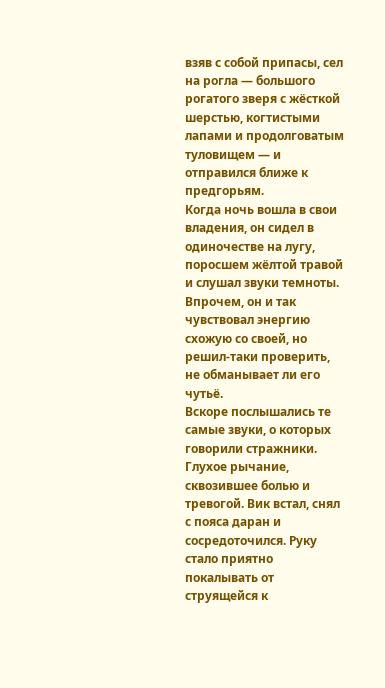взяв с собой припасы, сел на рогла — большого рогатого зверя с жёсткой шерстью, когтистыми лапами и продолговатым туловищем — и отправился ближе к предгорьям.
Когда ночь вошла в свои владения, он сидел в одиночестве на лугу, поросшем жёлтой травой и слушал звуки темноты. Впрочем, он и так чувствовал энергию схожую со своей, но решил-таки проверить, не обманывает ли его чутьё.
Вскоре послышались те самые звуки, о которых говорили стражники. Глухое рычание, сквозившее болью и тревогой. Вик встал, снял с пояса даран и сосредоточился. Руку стало приятно покалывать от струящейся к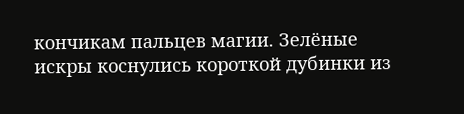кончикам пальцев магии. Зелёные искры коснулись короткой дубинки из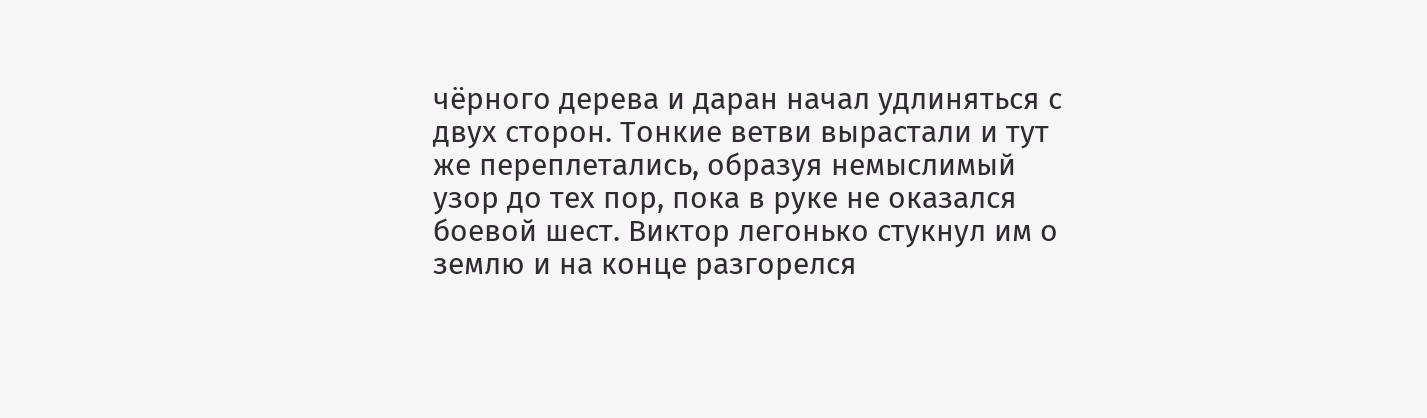чёрного дерева и даран начал удлиняться с двух сторон. Тонкие ветви вырастали и тут же переплетались, образуя немыслимый узор до тех пор, пока в руке не оказался боевой шест. Виктор легонько стукнул им о землю и на конце разгорелся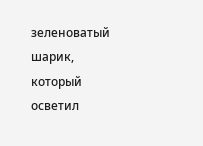зеленоватый шарик, который осветил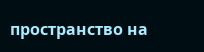пространство на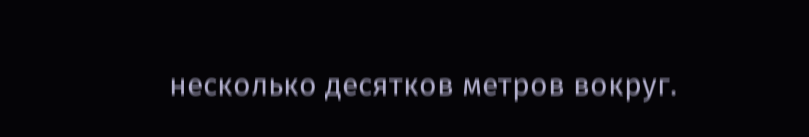несколько десятков метров вокруг.